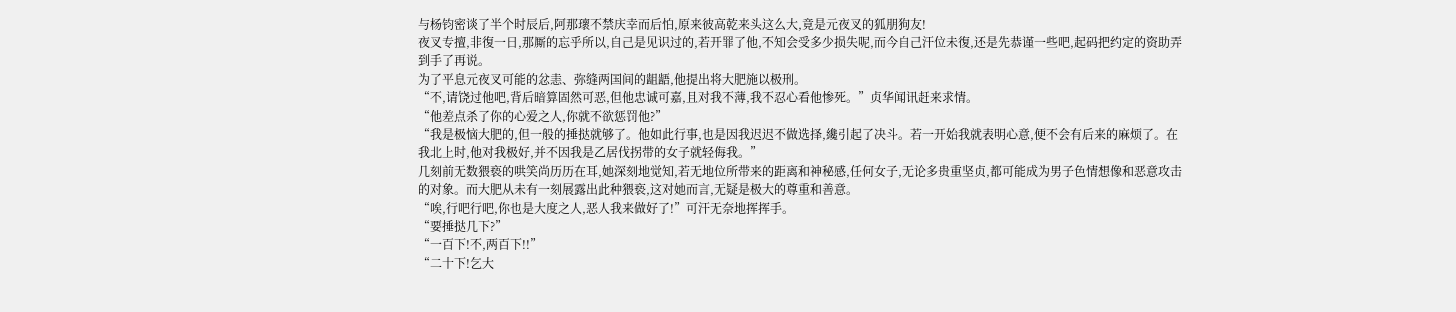与杨钧密谈了半个时辰后,阿那瓌不禁庆幸而后怕,原来彼高乾来头这么大,竟是元夜叉的狐朋狗友!
夜叉专擅,非復一日,那厮的忘乎所以,自己是见识过的,若开罪了他,不知会受多少损失呢,而今自己汗位未復,还是先恭谨一些吧,起码把约定的资助弄到手了再说。
为了平息元夜叉可能的忿恚、弥缝两国间的龃龉,他提出将大肥施以极刑。
“不,请饶过他吧,背后暗算固然可恶,但他忠诚可嘉,且对我不薄,我不忍心看他惨死。”贞华闻讯赶来求情。
“他差点杀了你的心爱之人,你就不欲惩罚他?”
“我是极恼大肥的,但一般的捶挞就够了。他如此行事,也是因我迟迟不做选择,纔引起了决斗。若一开始我就表明心意,便不会有后来的麻烦了。在我北上时,他对我极好,并不因我是乙居伐拐带的女子就轻侮我。”
几刻前无数猥亵的哄笑尚历历在耳,她深刻地觉知,若无地位所带来的距离和神秘感,任何女子,无论多贵重坚贞,都可能成为男子色情想像和恶意攻击的对象。而大肥从未有一刻展露出此种猥亵,这对她而言,无疑是极大的尊重和善意。
“唉,行吧行吧,你也是大度之人,恶人我来做好了!”可汗无奈地挥挥手。
“要捶挞几下?”
“一百下!不,两百下!!”
“二十下!乞大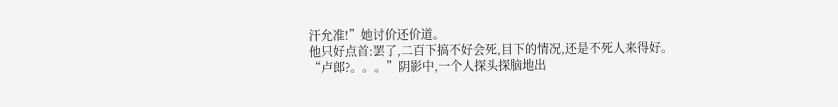汗允准!”她讨价还价道。
他只好点首:罢了,二百下搞不好会死,目下的情况,还是不死人来得好。
“卢郎?。。。”阴影中,一个人探头探脑地出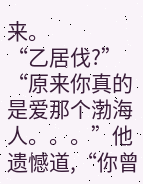来。
“乙居伐?”
“原来你真的是爱那个渤海人。。。”他遗憾道,“你曾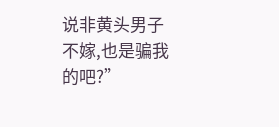说非黄头男子不嫁,也是骗我的吧?”